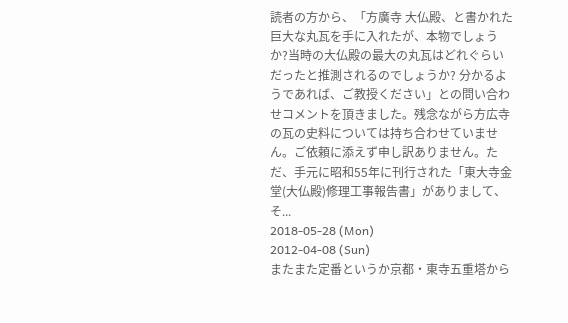読者の方から、「方廣寺 大仏殿、と書かれた巨大な丸瓦を手に入れたが、本物でしょうか?当時の大仏殿の最大の丸瓦はどれぐらいだったと推測されるのでしょうか? 分かるようであれば、ご教授ください」との問い合わせコメントを頂きました。残念ながら方広寺の瓦の史料については持ち合わせていません。ご依頼に添えず申し訳ありません。ただ、手元に昭和55年に刊行された「東大寺金堂(大仏殿)修理工事報告書」がありまして、そ...
2018-05-28 (Mon)
2012-04-08 (Sun)
またまた定番というか京都・東寺五重塔から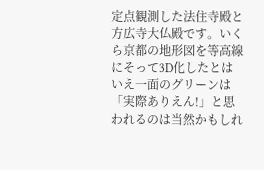定点観測した法住寺殿と方広寺大仏殿です。いくら京都の地形図を等高線にそって3D化したとはいえ一面のグリーンは「実際ありえん!」と思われるのは当然かもしれ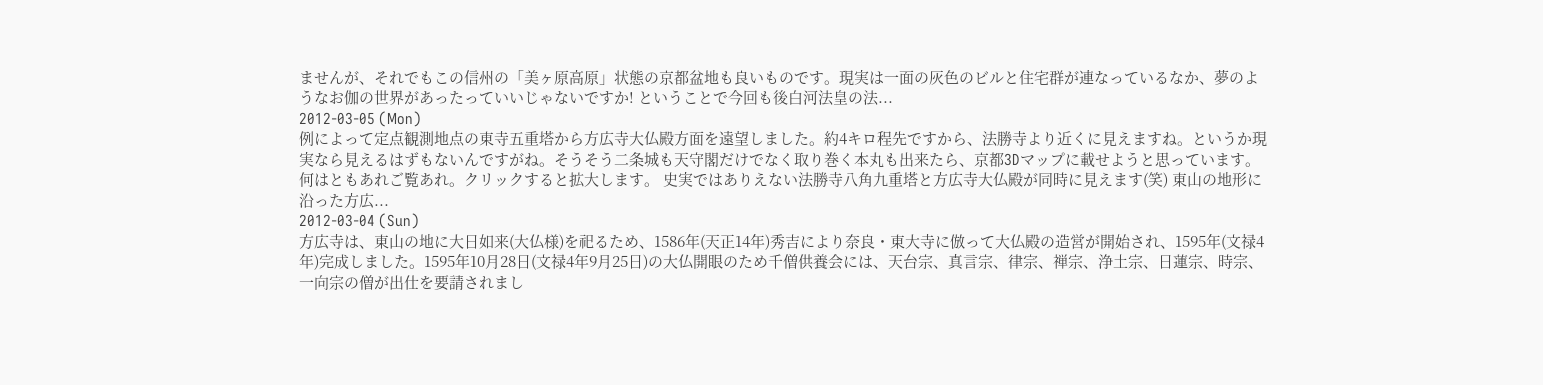ませんが、それでもこの信州の「美ヶ原高原」状態の京都盆地も良いものです。現実は一面の灰色のビルと住宅群が連なっているなか、夢のようなお伽の世界があったっていいじゃないですか! ということで今回も後白河法皇の法...
2012-03-05 (Mon)
例によって定点観測地点の東寺五重塔から方広寺大仏殿方面を遠望しました。約4キロ程先ですから、法勝寺より近くに見えますね。というか現実なら見えるはずもないんですがね。そうそう二条城も天守閣だけでなく取り巻く本丸も出来たら、京都3Dマップに載せようと思っています。何はともあれご覧あれ。クリックすると拡大します。 史実ではありえない法勝寺八角九重塔と方広寺大仏殿が同時に見えます(笑) 東山の地形に沿った方広...
2012-03-04 (Sun)
方広寺は、東山の地に大日如来(大仏様)を祀るため、1586年(天正14年)秀吉により奈良・東大寺に倣って大仏殿の造営が開始され、1595年(文禄4年)完成しました。1595年10月28日(文禄4年9月25日)の大仏開眼のため千僧供養会には、天台宗、真言宗、律宗、禅宗、浄土宗、日蓮宗、時宗、一向宗の僧が出仕を要請されまし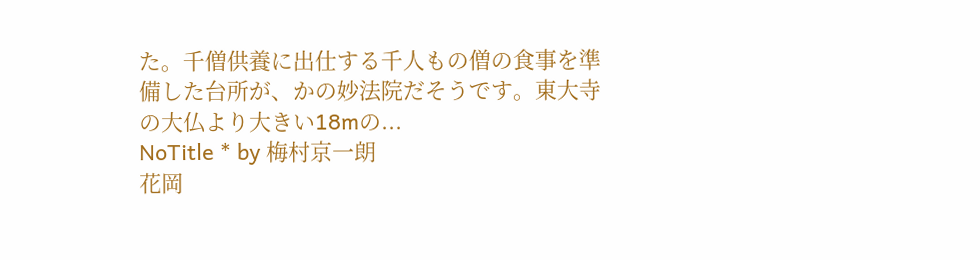た。千僧供養に出仕する千人もの僧の食事を準備した台所が、かの妙法院だそうです。東大寺の大仏より大きい18mの...
NoTitle * by 梅村京一朗
花岡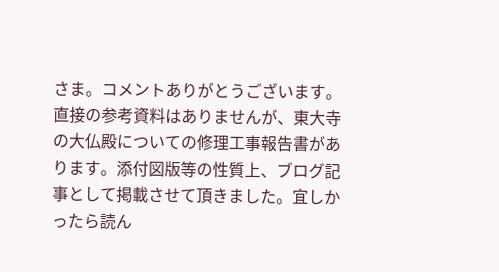さま。コメントありがとうございます。直接の参考資料はありませんが、東大寺の大仏殿についての修理工事報告書があります。添付図版等の性質上、ブログ記事として掲載させて頂きました。宜しかったら読ん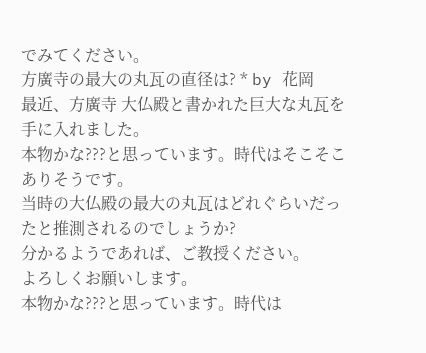でみてください。
方廣寺の最大の丸瓦の直径は? * by 花岡
最近、方廣寺 大仏殿と書かれた巨大な丸瓦を手に入れました。
本物かな???と思っています。時代はそこそこありそうです。
当時の大仏殿の最大の丸瓦はどれぐらいだったと推測されるのでしょうか?
分かるようであれば、ご教授ください。
よろしくお願いします。
本物かな???と思っています。時代は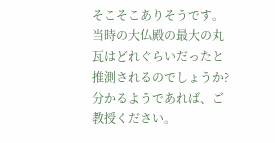そこそこありそうです。
当時の大仏殿の最大の丸瓦はどれぐらいだったと推測されるのでしょうか?
分かるようであれば、ご教授ください。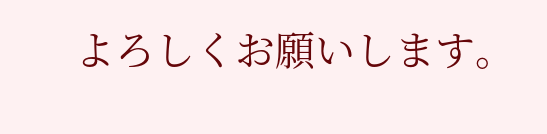よろしくお願いします。